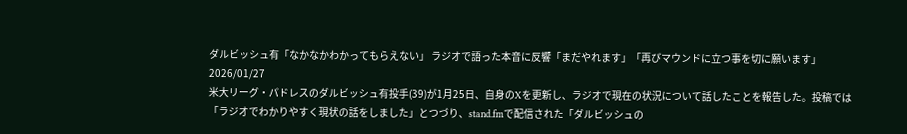ダルビッシュ有「なかなかわかってもらえない」 ラジオで語った本音に反響「まだやれます」「再びマウンドに立つ事を切に願います」
2026/01/27
米大リーグ・パドレスのダルビッシュ有投手(39)が1月25日、自身のXを更新し、ラジオで現在の状況について話したことを報告した。投稿では「ラジオでわかりやすく現状の話をしました」とつづり、stand.fmで配信された「ダルビッシュの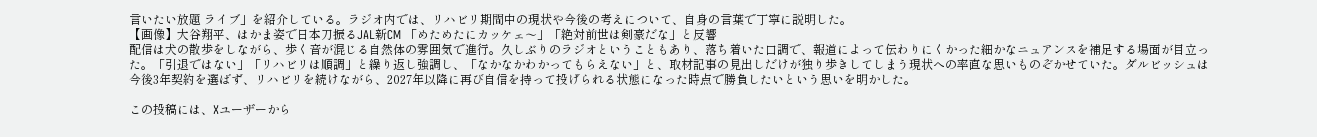言いたい放題 ライブ」を紹介している。ラジオ内では、リハビリ期間中の現状や今後の考えについて、自身の言葉で丁寧に説明した。
【画像】大谷翔平、はかま姿で日本刀振るJAL新CM 「めためたにカッケェ〜」「絶対前世は剣豪だな」と反響
配信は犬の散歩をしながら、歩く音が混じる自然体の雰囲気で進行。久しぶりのラジオということもあり、落ち着いた口調で、報道によって伝わりにくかった細かなニュアンスを補足する場面が目立った。「引退ではない」「リハビリは順調」と繰り返し強調し、「なかなかわかってもらえない」と、取材記事の見出しだけが独り歩きしてしまう現状への率直な思いものぞかせていた。ダルビッシュは今後3年契約を選ばず、リハビリを続けながら、2027年以降に再び自信を持って投げられる状態になった時点で勝負したいという思いを明かした。

この投稿には、Xユーザーから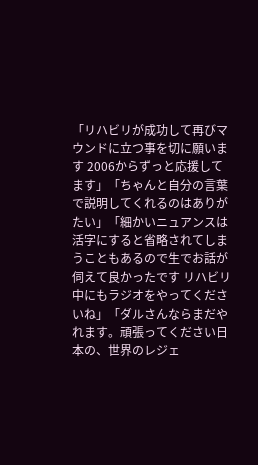「リハビリが成功して再びマウンドに立つ事を切に願います 2006からずっと応援してます」「ちゃんと自分の言葉で説明してくれるのはありがたい」「細かいニュアンスは活字にすると省略されてしまうこともあるので生でお話が伺えて良かったです リハビリ中にもラジオをやってくださいね」「ダルさんならまだやれます。頑張ってください日本の、世界のレジェ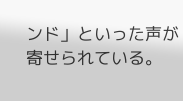ンド」といった声が寄せられている。